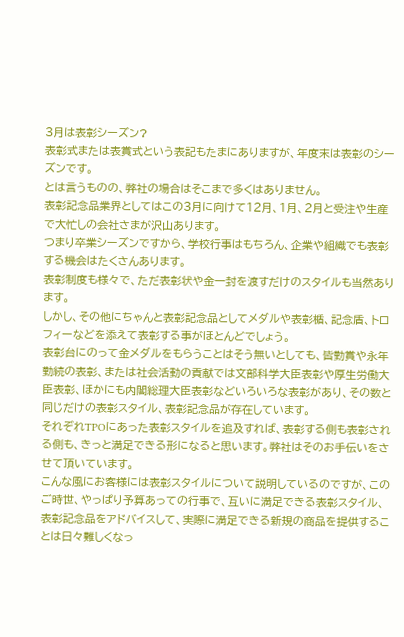3月は表彰シーズン?
表彰式または表賞式という表記もたまにありますが、年度末は表彰のシーズンです。
とは言うものの、弊社の場合はそこまで多くはありません。
表彰記念品業界としてはこの3月に向けて12月、1月、2月と受注や生産で大忙しの会社さまが沢山あります。
つまり卒業シーズンですから、学校行事はもちろん、企業や組織でも表彰する機会はたくさんあります。
表彰制度も様々で、ただ表彰状や金一封を渡すだけのスタイルも当然あります。
しかし、その他にちゃんと表彰記念品としてメダルや表彰楯、記念盾、トロフィーなどを添えて表彰する事がほとんどでしょう。
表彰台にのって金メダルをもらうことはそう無いとしても、皆勤賞や永年勤続の表彰、または社会活動の貢献では文部科学大臣表彰や厚生労働大臣表彰、ほかにも内閣総理大臣表彰などいろいろな表彰があり、その数と同じだけの表彰スタイル、表彰記念品が存在しています。
それぞれTPOにあった表彰スタイルを追及すれば、表彰する側も表彰される側も、きっと満足できる形になると思います。弊社はそのお手伝いをさせて頂いています。
こんな風にお客様には表彰スタイルについて説明しているのですが、このご時世、やっぱり予算あっての行事で、互いに満足できる表彰スタイル、表彰記念品をアドバイスして、実際に満足できる新規の商品を提供することは日々難しくなっ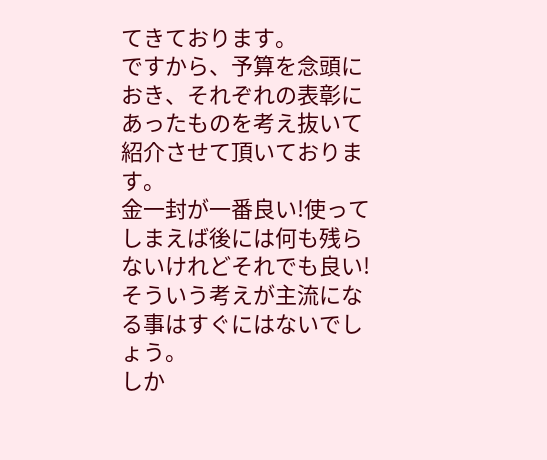てきております。
ですから、予算を念頭におき、それぞれの表彰にあったものを考え抜いて紹介させて頂いております。
金一封が一番良い!使ってしまえば後には何も残らないけれどそれでも良い!
そういう考えが主流になる事はすぐにはないでしょう。
しか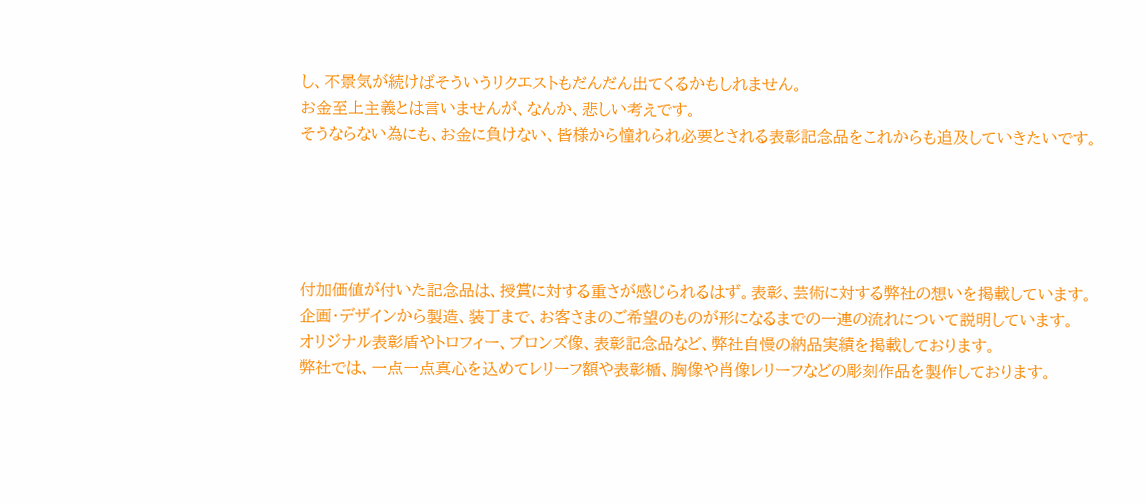し、不景気が続けばそういうリクエストもだんだん出てくるかもしれません。
お金至上主義とは言いませんが、なんか、悲しい考えです。
そうならない為にも、お金に負けない、皆様から憧れられ必要とされる表彰記念品をこれからも追及していきたいです。





付加価値が付いた記念品は、授賞に対する重さが感じられるはず。表彰、芸術に対する弊社の想いを掲載しています。
企画・デザインから製造、装丁まで、お客さまのご希望のものが形になるまでの一連の流れについて説明しています。
オリジナル表彰盾やトロフィー、ブロンズ像、表彰記念品など、弊社自慢の納品実績を掲載しております。
弊社では、一点一点真心を込めてレリーフ額や表彰楯、胸像や肖像レリーフなどの彫刻作品を製作しております。